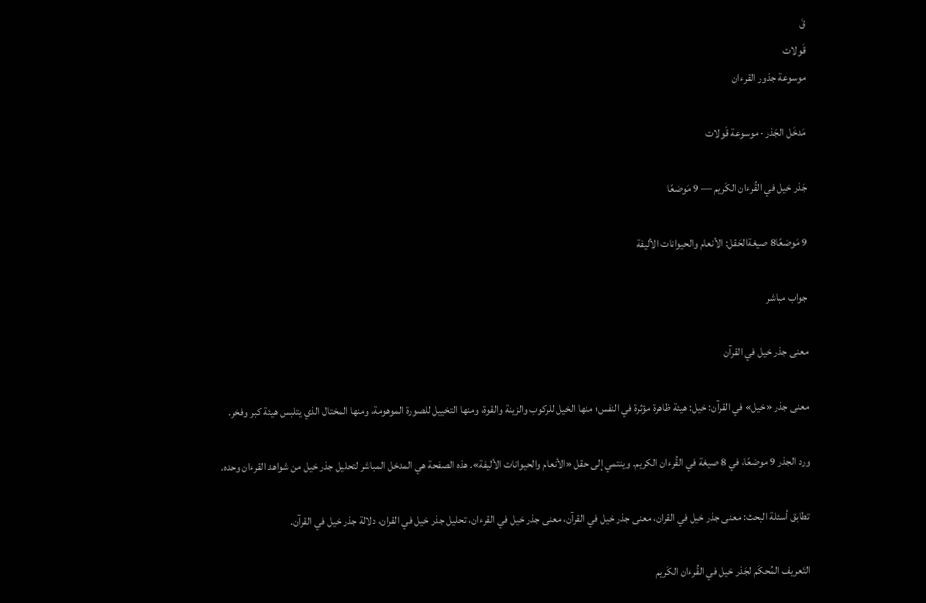قَ
قَولات
موسوعة جذور القرءان

مَدخَل الجَذر · موسوعة قَولات

جَذر خيل في القُرءان الكَريم — 9 مَوضعًا

9 مَوضعًا8 صيغةالحَقل: الأنعام والحيوانات الأليفة

جواب مباشر

معنى جذر خيل في القرآن

معنى جذر «خيل» في القرآن: خيل: هيئة ظاهرة مؤثرة في النفس؛ منها الخيل للركوب والزينة والقوة، ومنها التخييل للصورة الموهومة، ومنها المختال الذي يتلبس هيئة كبر وفخر.

ورد الجذر 9 موضعًا، في 8 صيغة في القُرءان الكريم. وينتمي إلى حقل «الأنعام والحيوانات الأليفة». هذه الصفحة هي المدخل المباشر لتحليل جذر خيل من شواهد القرءان وحده.

تطابق أسئلة البحث: معنى جذر خيل في القران، معنى جذر خيل في القرآن، معنى جذر خيل في القرءان، تحليل جذر خيل في القران، دلالة جذر خيل في القرآن.

التَعريف المُحكَم لجَذر خيل في القُرءان الكَريم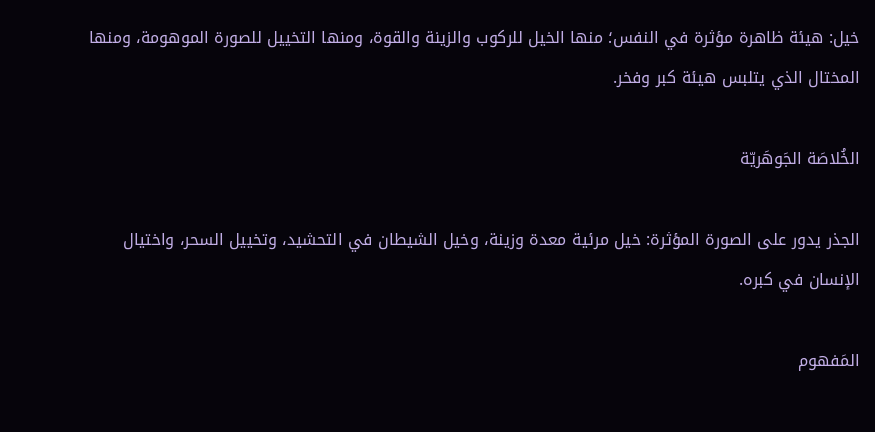خيل: هيئة ظاهرة مؤثرة في النفس؛ منها الخيل للركوب والزينة والقوة، ومنها التخييل للصورة الموهومة، ومنها المختال الذي يتلبس هيئة كبر وفخر.

الخُلاصَة الجَوهَريّة

الجذر يدور على الصورة المؤثرة: خيل مرئية معدة وزينة، وخيل الشيطان في التحشيد، وتخييل السحر، واختيال الإنسان في كبره.

المَفهوم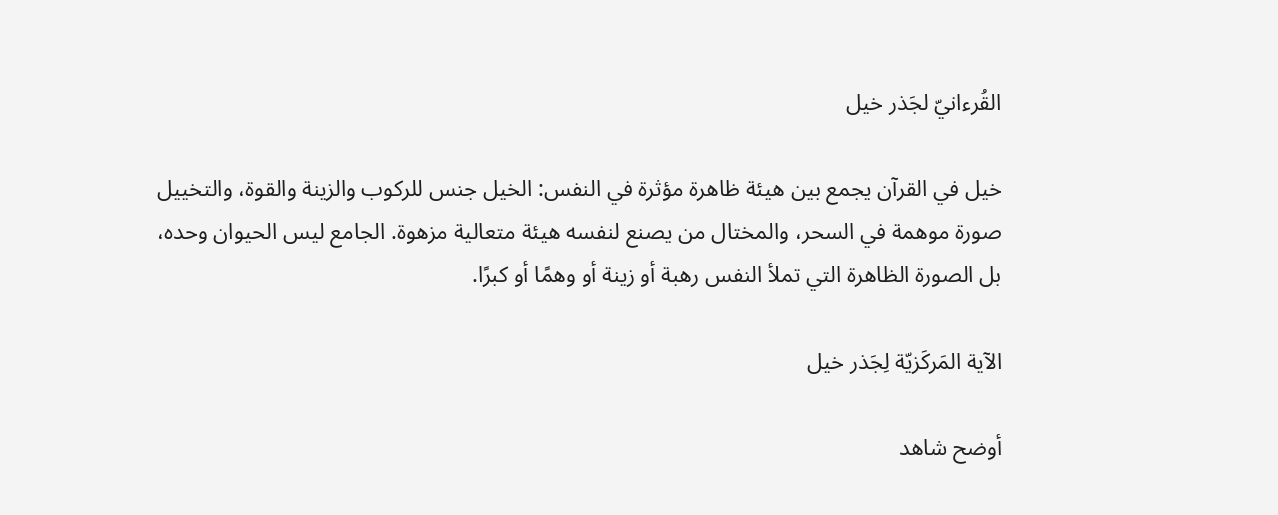القُرءانيّ لجَذر خيل

خيل في القرآن يجمع بين هيئة ظاهرة مؤثرة في النفس: الخيل جنس للركوب والزينة والقوة، والتخييل صورة موهمة في السحر، والمختال من يصنع لنفسه هيئة متعالية مزهوة. الجامع ليس الحيوان وحده، بل الصورة الظاهرة التي تملأ النفس رهبة أو زينة أو وهمًا أو كبرًا.

الآية المَركَزيّة لِجَذر خيل

أوضح شاهد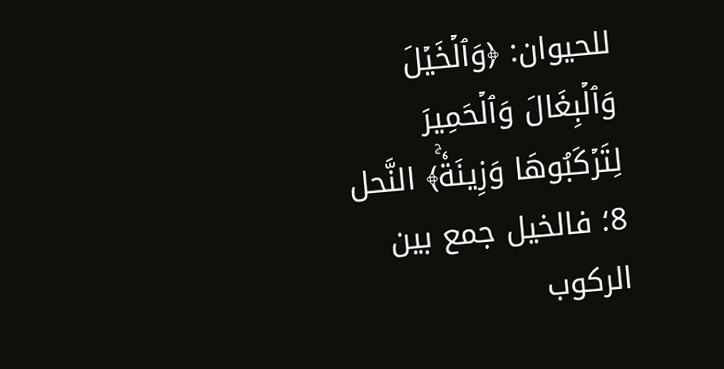للحيوان: ﴿وَٱلۡخَيۡلَ وَٱلۡبِغَالَ وَٱلۡحَمِيرَ لِتَرۡكَبُوهَا وَزِينَةٗۚ﴾ النَّحل 8؛ فالخيل جمع بين الركوب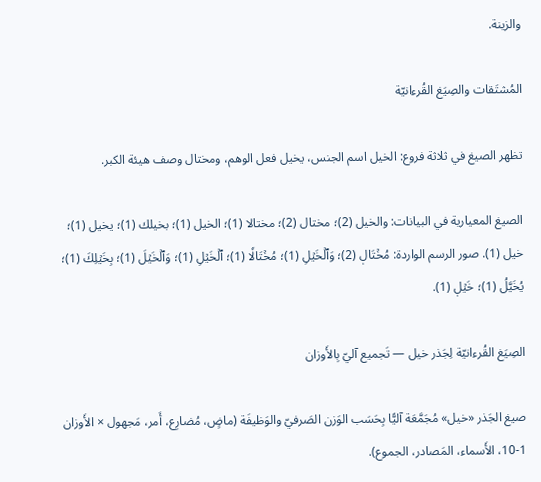والزينة.

المُشتَقات والصِيَغ القُرءانيّة

تظهر الصيغ في ثلاثة فروع: الخيل اسم الجنس، يخيل فعل الوهم، ومختال وصف هيئة الكبر.

الصيغ المعيارية في البيانات: والخيل (2)؛ مختال (2)؛ مختالا (1)؛ الخيل (1)؛ بخيلك (1)؛ يخيل (1)؛ خيل (1). صور الرسم الواردة: مُخۡتَالٖ (2)؛ وَٱلۡخَيۡلِ (1)؛ مُخۡتَالٗا (1)؛ ٱلۡخَيۡلِ (1)؛ وَٱلۡخَيۡلَ (1)؛ بِخَيۡلِكَ (1)؛ يُخَيَّلُ (1)؛ خَيۡلٖ (1).

الصِيَغ القُرءانيّة لِجَذر خيل — تَجميع آليّ بِالأَوزان

صيغ الجَذر «خيل» مُجَمَّعَة آليًّا بِحَسَب الوَزن الصَرفيّ والوَظيفَة (ماضٍ، مُضارِع، أَمر، مَجهول × الأَوزان 1-10، الأَسماء، المَصادر، الجموع).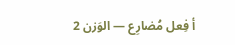أ فِعل مُضارِع — الوَزن 2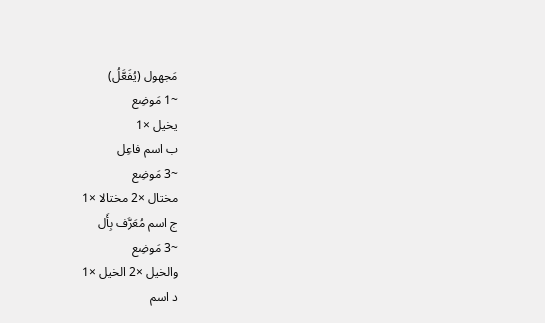مَجهول (يُفَعَّلُ)
~1 مَوضِع
يخيل ×1
ب اسم فاعِل
~3 مَوضِع
مختال ×2 مختالا ×1
ج اسم مُعَرَّف بِأَل
~3 مَوضِع
والخيل ×2 الخيل ×1
د اسم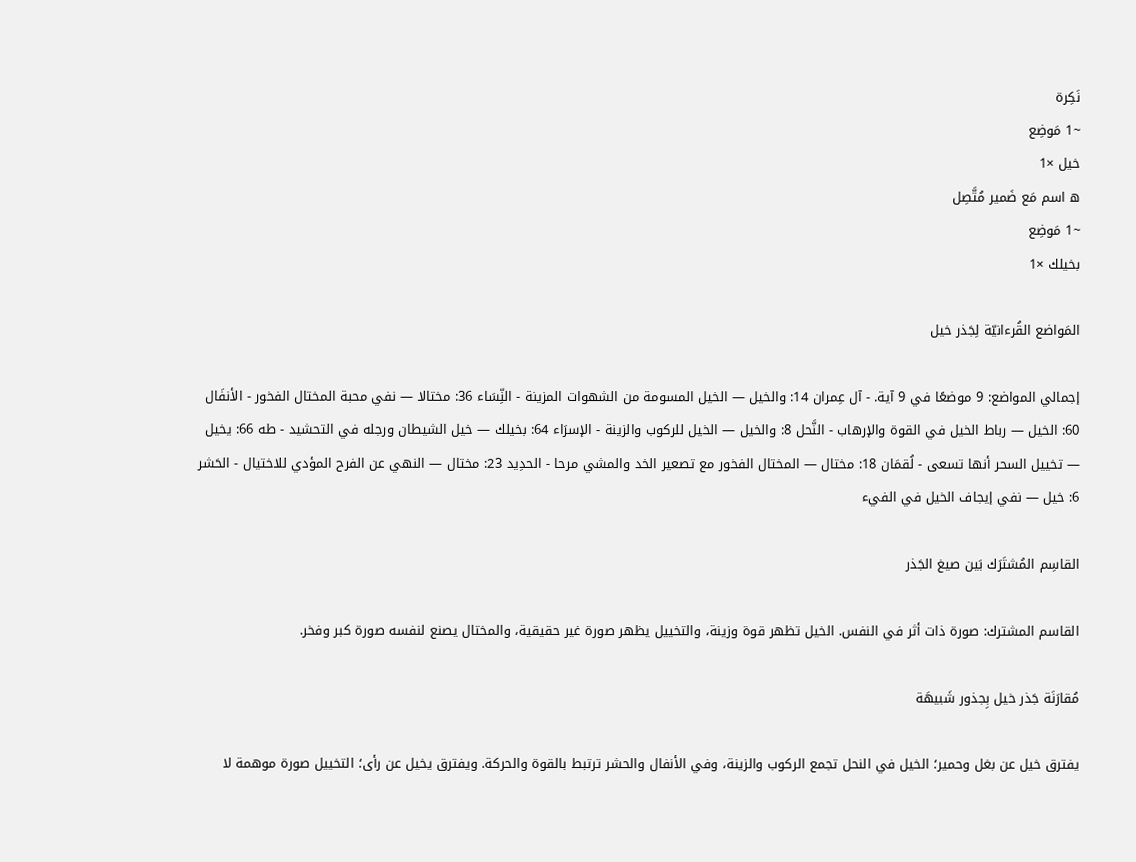نَكِرة
~1 مَوضِع
خيل ×1
ه اسم مَع ضَمير مُتَّصِل
~1 مَوضِع
بخيلك ×1

المَواضع القُرءانيّة لِجَذر خيل

إجمالي المواضع: 9 موضعًا في 9 آية. - آل عِمران 14: والخيل — الخيل المسومة من الشهوات المزينة - النِّسَاء 36: مختالا — نفي محبة المختال الفخور - الأنفَال 60: الخيل — رباط الخيل في القوة والإرهاب - النَّحل 8: والخيل — الخيل للركوب والزينة - الإسرَاء 64: بخيلك — خيل الشيطان ورجله في التحشيد - طه 66: يخيل — تخييل السحر أنها تسعى - لُقمَان 18: مختال — المختال الفخور مع تصعير الخد والمشي مرحا - الحدِيد 23: مختال — النهي عن الفرح المؤدي للاختيال - الحَشر 6: خيل — نفي إيجاف الخيل في الفيء

القاسِم المُشتَرَك بَين صيغ الجَذر

القاسم المشترك: صورة ذات أثر في النفس. الخيل تظهر قوة وزينة، والتخييل يظهر صورة غير حقيقية، والمختال يصنع لنفسه صورة كبر وفخر.

مُقارَنَة جَذر خيل بِجذور شَبيهَة

يفترق خيل عن بغل وحمير؛ الخيل في النحل تجمع الركوب والزينة، وفي الأنفال والحشر ترتبط بالقوة والحركة. ويفترق يخيل عن رأى؛ التخييل صورة موهمة لا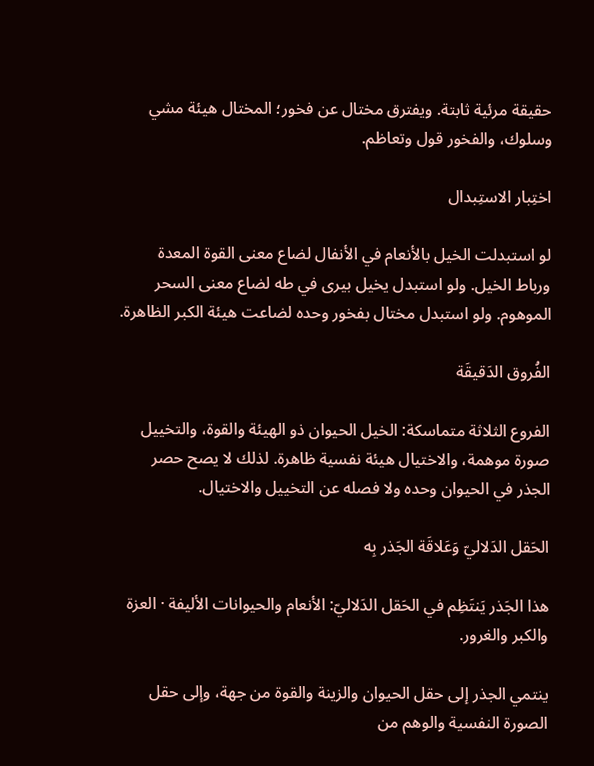حقيقة مرئية ثابتة. ويفترق مختال عن فخور؛ المختال هيئة مشي وسلوك، والفخور قول وتعاظم.

اختِبار الاستِبدال

لو استبدلت الخيل بالأنعام في الأنفال لضاع معنى القوة المعدة ورباط الخيل. ولو استبدل يخيل بيرى في طه لضاع معنى السحر الموهوم. ولو استبدل مختال بفخور وحده لضاعت هيئة الكبر الظاهرة.

الفُروق الدَقيقَة

الفروع الثلاثة متماسكة: الخيل الحيوان ذو الهيئة والقوة، والتخييل صورة موهمة، والاختيال هيئة نفسية ظاهرة. لذلك لا يصح حصر الجذر في الحيوان وحده ولا فصله عن التخييل والاختيال.

الحَقل الدَلاليّ وَعَلاقَة الجَذر بِه

هذا الجَذر يَنتَظِم في الحَقل الدَلاليّ: الأنعام والحيوانات الأليفة · العزة والكبر والغرور.

ينتمي الجذر إلى حقل الحيوان والزينة والقوة من جهة، وإلى حقل الصورة النفسية والوهم من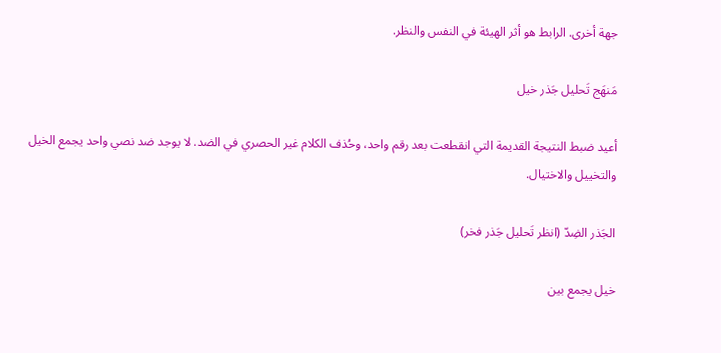جهة أخرى. الرابط هو أثر الهيئة في النفس والنظر.

مَنهَج تَحليل جَذر خيل

أعيد ضبط النتيجة القديمة التي انقطعت بعد رقم واحد، وحُذف الكلام غير الحصري في الضد. لا يوجد ضد نصي واحد يجمع الخيل والتخييل والاختيال.

الجَذر الضِدّ (انظر تَحليل جَذر فخر)

خيل يجمع بين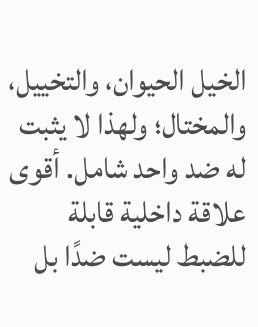الخيل الحيوان، والتخييل، والمختال؛ ولهذا لا يثبت له ضد واحد شامل. أقوى علاقة داخلية قابلة للضبط ليست ضدًا بل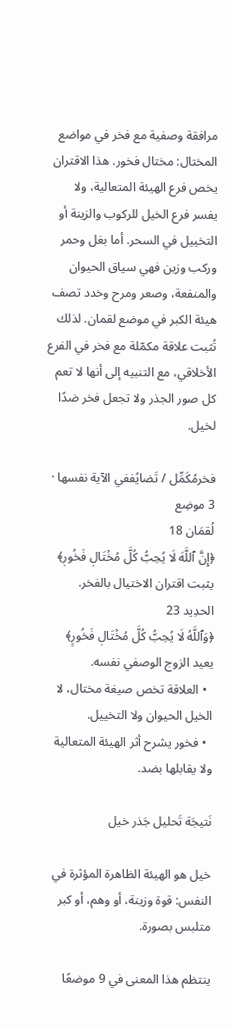مرافقة وصفية مع فخر في مواضع المختال: مختال فخور. هذا الاقتران يخص فرع الهيئة المتعالية، ولا يفسر فرع الخيل للركوب والزينة أو التخييل في السحر. أما بغل وحمر وركب وزين فهي سياق الحيوان والمنفعة، وصعر ومرح وخدد تصف هيئة الكبر في موضع لقمان. لذلك تُثبت علاقة مكمّلة مع فخر في الفرع الأخلاقي، مع التنبيه إلى أنها لا تعم كل صور الجذر ولا تجعل فخر ضدًا لخيل.

فخرمُكَمِّل / تَضايُففي الآية نفسها · 3 موضِع
لُقمَان 18
﴿إِنَّ ٱللَّهَ لَا يُحِبُّ كُلَّ مُخۡتَالٖ فَخُورٖ﴾ يثبت اقتران الاختيال بالفخر.
الحدِيد 23
﴿وَٱللَّهُ لَا يُحِبُّ كُلَّ مُخۡتَالٖ فَخُورٍ﴾ يعيد الزوج الوصفي نفسه.
  • العلاقة تخص صيغة مختال، لا الخيل الحيوان ولا التخييل.
  • فخور يشرح أثر الهيئة المتعالية ولا يقابلها بضد.

نَتيجَة تَحليل جَذر خيل

خيل هو الهيئة الظاهرة المؤثرة في النفس: قوة وزينة، أو وهم، أو كبر متلبس بصورة.

ينتظم هذا المعنى في 9 موضعًا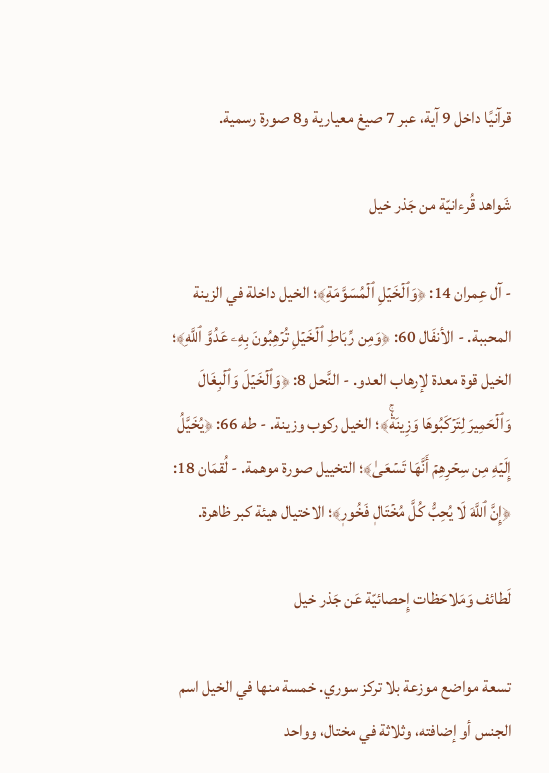قرآنيًا داخل 9 آية، عبر 7 صيغ معيارية و8 صورة رسمية.

شَواهد قُرءانيّة من جَذر خيل

- آل عِمران 14: ﴿وَٱلۡخَيۡلِ ٱلۡمُسَوَّمَةِ﴾؛ الخيل داخلة في الزينة المحببة. - الأنفَال 60: ﴿وَمِن رِّبَاطِ ٱلۡخَيۡلِ تُرۡهِبُونَ بِهِۦ عَدُوَّ ٱللَّهِ﴾؛ الخيل قوة معدة لإرهاب العدو. - النَّحل 8: ﴿وَٱلۡخَيۡلَ وَٱلۡبِغَالَ وَٱلۡحَمِيرَ لِتَرۡكَبُوهَا وَزِينَةٗۚ﴾؛ الخيل ركوب وزينة. - طه 66: ﴿يُخَيَّلُ إِلَيۡهِ مِن سِحۡرِهِمۡ أَنَّهَا تَسۡعَىٰ﴾؛ التخييل صورة موهمة. - لُقمَان 18: ﴿إِنَّ ٱللَّهَ لَا يُحِبُّ كُلَّ مُخۡتَالٖ فَخُورٖ﴾؛ الاختيال هيئة كبر ظاهرة.

لَطائف وَمَلاحَظات إِحصائيّة عَن جَذر خيل

تسعة مواضع موزعة بلا تركز سوري. خمسة منها في الخيل اسم الجنس أو إضافته، وثلاثة في مختال، وواحد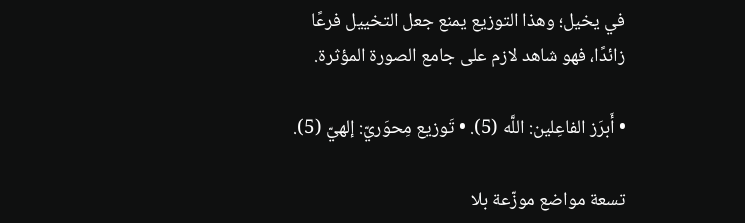في يخيل؛ وهذا التوزيع يمنع جعل التخييل فرعًا زائدًا، فهو شاهد لازم على جامع الصورة المؤثرة.

• أَبرَز الفاعِلين: اللَّه (5). • تَوزيع مِحوَريّ: إلهيّ (5).

تسعة مواضع موزّعة بلا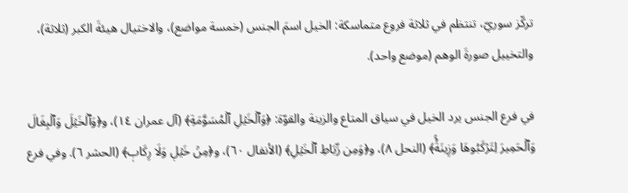تركّز سوريّ، تنتظم في ثلاثة فروع متماسكة: الخيل اسمَ الجنس (خمسة مواضع)، والاختيال هيئةَ الكبر (ثلاثة)، والتخييل صورةَ الوهم (موضع واحد).

في فرع الجنس يرد الخيل في سياق المتاع والزينة والقوّة: ﴿وَٱلۡخَيۡلِ ٱلۡمُسَوَّمَةِ﴾ (آل عمران ١٤)، و﴿وَٱلۡخَيۡلَ وَٱلۡبِغَالَ وَٱلۡحَمِيرَ لِتَرۡكَبُوهَا وَزِينَةٗۚ﴾ (النحل ٨)، و﴿وَمِن رِّبَاطِ ٱلۡخَيۡلِ﴾ (الأنفال ٦٠)، و﴿مِنۡ خَيۡلٖ وَلَا رِكَابٖ﴾ (الحشر ٦). وفي فرع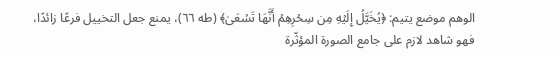الوهم موضع يتيم: ﴿يُخَيَّلُ إِلَيۡهِ مِن سِحۡرِهِمۡ أَنَّهَا تَسۡعَىٰ﴾ (طه ٦٦)، يمنع جعل التخييل فرعًا زائدًا، فهو شاهد لازم على جامع الصورة المؤثّرة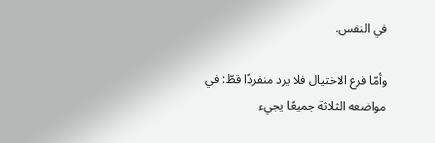في النفس.

وأمّا فرع الاختيال فلا يرد منفردًا قطّ: في مواضعه الثلاثة جميعًا يجيء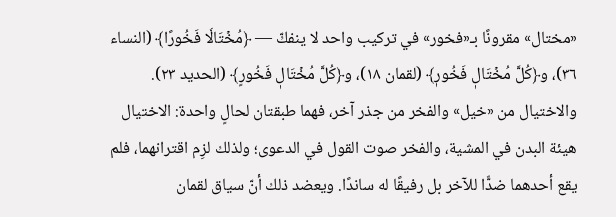«مختال» مقرونًا بـ«فخور» في تركيب واحد لا ينفكّ — ﴿مُخۡتَالٗا فَخُورًا﴾ (النساء ٣٦)، و﴿كُلَّ مُخۡتَالٖ فَخُورٖ﴾ (لقمان ١٨)، و﴿كُلَّ مُخۡتَالٖ فَخُورٍ﴾ (الحديد ٢٣). والاختيال من «خيل» والفخر من جذر آخر، فهما طبقتان لحالٍ واحدة: الاختيال هيئة البدن في المشية، والفخر صوت القول في الدعوى؛ ولذلك لزِم اقترانهما، فلم يقع أحدهما ضدًّا للآخر بل رفيقًا له ساندًا. ويعضد ذلك أنّ سياق لقمان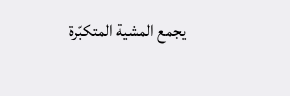يجمع المشية المتكبّرة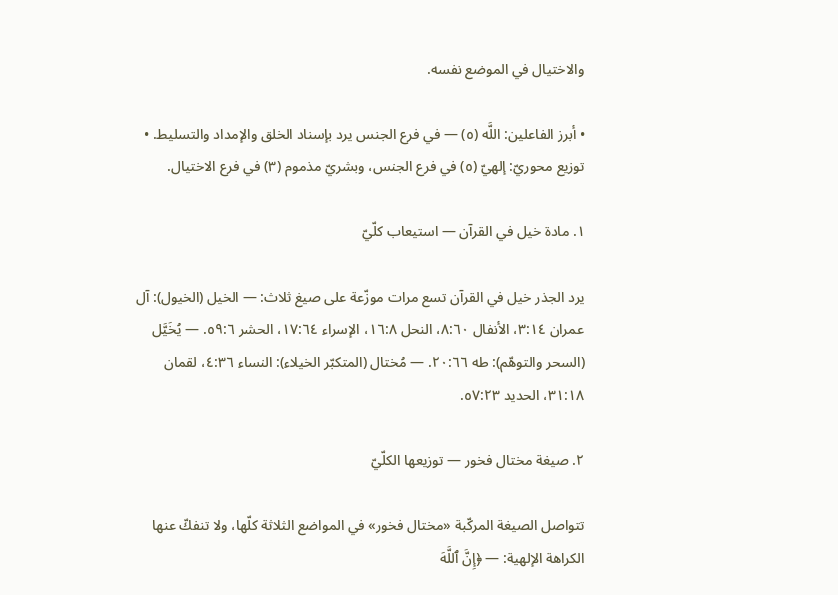والاختيال في الموضع نفسه.

• أبرز الفاعلين: اللَّه (٥) — في فرع الجنس يرد بإسناد الخلق والإمداد والتسليط. • توزيع محوريّ: إلهيّ (٥) في فرع الجنس، وبشريّ مذموم (٣) في فرع الاختيال.

١. مادة خيل في القرآن — استيعاب كلّيّ

يرد الجذر خيل في القرآن تسع مرات موزّعة على صيغ ثلاث: — الخيل (الخيول): آل عمران ٣:١٤، الأنفال ٨:٦٠، النحل ١٦:٨، الإسراء ١٧:٦٤، الحشر ٥٩:٦. — يُخَيَّل (السحر والتوهّم): طه ٢٠:٦٦. — مُختال (المتكبّر الخيلاء): النساء ٤:٣٦، لقمان ٣١:١٨، الحديد ٥٧:٢٣.

٢. صيغة مختال فخور — توزيعها الكلّيّ

تتواصل الصيغة المركّبة «مختال فخور» في المواضع الثلاثة كلّها، ولا تنفكّ عنها الكراهة الإلهية: — ﴿إِنَّ ٱللَّهَ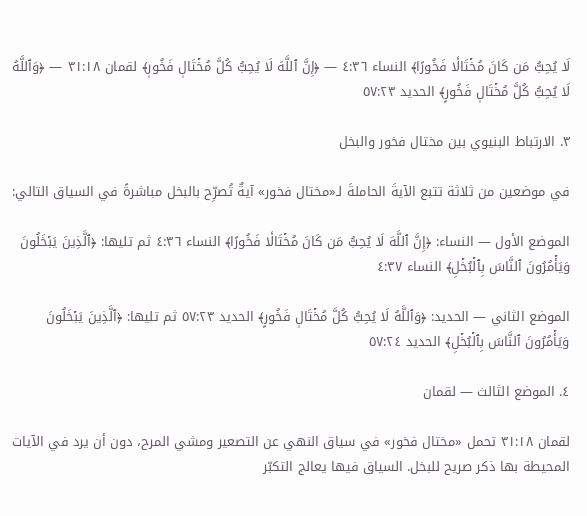لَا يُحِبُّ مَن كَانَ مُخۡتَالٗا فَخُورًا﴾ النساء ٤:٣٦ — ﴿إِنَّ ٱللَّهَ لَا يُحِبُّ كُلَّ مُخۡتَالٖ فَخُورٖ﴾ لقمان ٣١:١٨ — ﴿وَٱللَّهُ لَا يُحِبُّ كُلَّ مُخۡتَالٖ فَخُورٍ﴾ الحديد ٥٧:٢٣

٣. الارتباط البنيوي بين مختال فخور والبخل

في موضعين من ثلاثة تتبع الآيةَ الحاملةَ لـ«مختال فخور» آيةٌ تُصرِّح بالبخل مباشرةً في السياق التالي:

الموضع الأول — النساء: ﴿إِنَّ ٱللَّهَ لَا يُحِبُّ مَن كَانَ مُخۡتَالٗا فَخُورًا﴾ النساء ٤:٣٦ ثم تليها: ﴿ٱلَّذِينَ يَبۡخَلُونَ وَيَأۡمُرُونَ ٱلنَّاسَ بِٱلۡبُخۡلِ﴾ النساء ٤:٣٧

الموضع الثاني — الحديد: ﴿وَٱللَّهُ لَا يُحِبُّ كُلَّ مُخۡتَالٖ فَخُورٍ﴾ الحديد ٥٧:٢٣ ثم تليها: ﴿ٱلَّذِينَ يَبۡخَلُونَ وَيَأۡمُرُونَ ٱلنَّاسَ بِٱلۡبُخۡلِ﴾ الحديد ٥٧:٢٤

٤. الموضع الثالث — لقمان

لقمان ٣١:١٨ تحمل «مختال فخور» في سياق النهي عن التصعير ومشي المرح، دون أن يرد في الآيات المحيطة بها ذكر صريح للبخل. السياق فيها يعالج التكبّر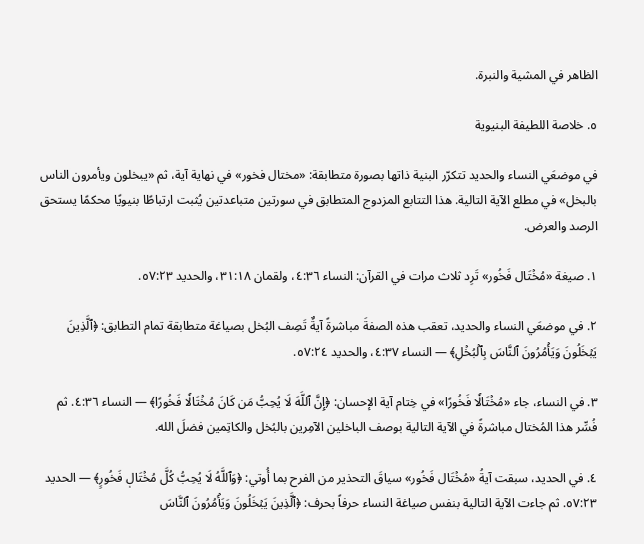الظاهر في المشية والنبرة.

٥. خلاصة اللطيفة البنيوية

في موضعَي النساء والحديد تتكرّر البنية ذاتها بصورة متطابقة: «مختال فخور» في نهاية آية، ثم «يبخلون ويأمرون الناس بالبخل» في مطلع الآية التالية. هذا التتابع المزدوج المتطابق في سورتين متباعدتين يُثبت ارتباطًا بنيويًا محكمًا يستحق الرصد والعرض.

١. صيغة «مُخۡتَال فَخُور» تَرِد ثلاث مرات في القرآن: النساء ٤:٣٦، ولقمان ٣١:١٨، والحديد ٥٧:٢٣.

٢. في موضعَي النساء والحديد، تعقب هذه الصفةَ مباشرةً آيةٌ تَصِف البُخل بصياغة متطابقة تمام التطابق: ﴿ٱلَّذِينَ يَبۡخَلُونَ وَيَأۡمُرُونَ ٱلنَّاسَ بِٱلۡبُخۡلِ﴾ — النساء ٤:٣٧، والحديد ٥٧:٢٤.

٣. في النساء، جاء «مُخۡتَالٗا فَخُورًا» في خِتام آية الإحسان: ﴿إِنَّ ٱللَّهَ لَا يُحِبُّ مَن كَانَ مُخۡتَالٗا فَخُورًا﴾ — النساء ٤:٣٦. ثم فُسِّر هذا المُختال مباشرةً في الآية التالية بوصف الباخلين الآمِرين بالبُخل والكاتِمين فضلَ الله.

٤. في الحديد، سبقت آيةُ «مُخۡتَال فَخُور» سياقَ التحذير من الفرح بما أُوتي: ﴿وَٱللَّهُ لَا يُحِبُّ كُلَّ مُخۡتَالٖ فَخُورٍ﴾ — الحديد ٥٧:٢٣. ثم جاءت الآية التالية بنفس صياغة النساء حرفاً بحرف: ﴿ٱلَّذِينَ يَبۡخَلُونَ وَيَأۡمُرُونَ ٱلنَّاسَ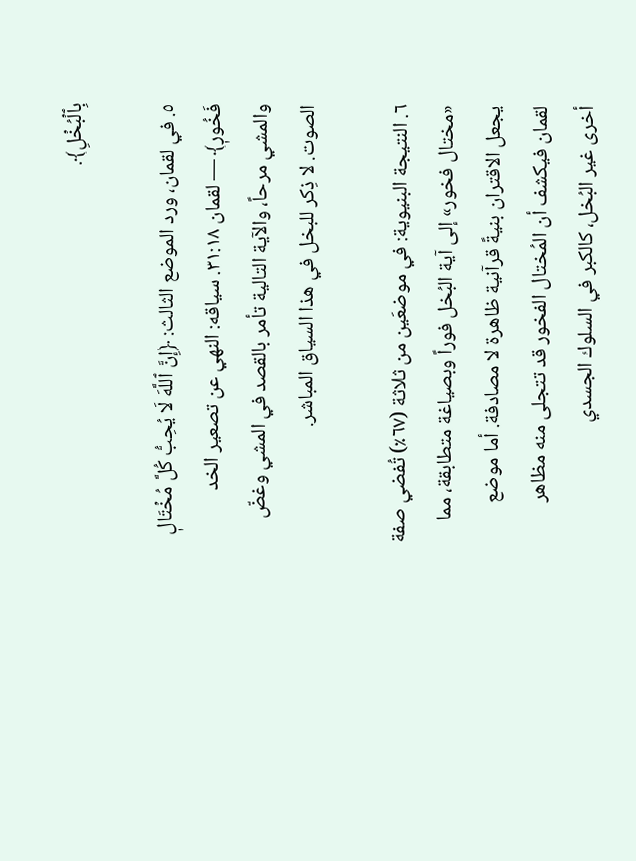بِٱلۡبُخۡلِ﴾.

٥. في لقمان، ورد الموضع الثالث: ﴿إِنَّ ٱللَّهَ لَا يُحِبُّ كُلَّ مُخۡتَالٖ فَخُورٖ﴾ — لقمان ٣١:١٨. سياقه: النهي عن تصعير الخد والمشي مرحاً، والآية التالية تأمر بالقصد في المشي وغضّ الصوت. لا ذِكر للبخل في هذا السياق المباشر.

٦. النتيجة البنيوية: في موضعَين من ثلاثة (٦٧٪) تُفضي صفة «مختال فخور» إلى آية البُخل فوراً وبصياغة متطابقة، مما يجعل الاقتران بنيةً قرآنية ظاهرة لا مصادفة. أما موضع لقمان فيكشف أن المُختال الفخور قد تتجلى منه مظاهر أخرى غير البُخل، كالكبر في السلوك الجسدي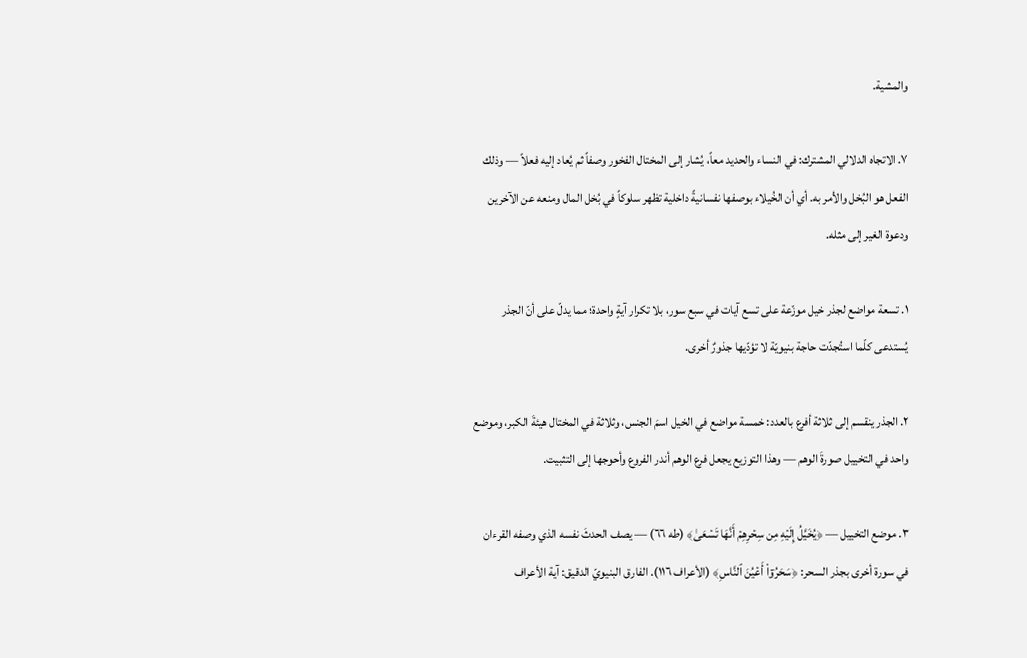والمشية.

٧. الاتجاه الدلالي المشترك: في النساء والحديد معاً، يُشار إلى المختال الفخور وصفاً ثم يُعاد إليه فعلاً — وذلك الفعل هو البُخل والأمر به. أي أن الخُيلاء بوصفها نفسانيةً داخلية تظهر سلوكاً في بُخل المال ومنعه عن الآخرين ودعوة الغير إلى مثله.

١. تسعة مواضع لجذر خيل موزّعة على تسع آيات في سبع سور، بلا تكرار آيةٍ واحدة؛ مما يدلّ على أنّ الجذر يُستدعى كلّما استُجدّت حاجة بنيويّة لا تؤدّيها جذورٌ أخرى.

٢. الجذر ينقسم إلى ثلاثة أفرع بالعدد: خمسة مواضع في الخيل اسمَ الجنس، وثلاثة في المختال هيئةَ الكبر، وموضع واحد في التخييل صورةَ الوهم — وهذا التوزيع يجعل فرع الوهم أندر الفروع وأحوجها إلى التثبيت.

٣. موضع التخييل — ﴿يُخَيَّلُ إِلَيۡهِ مِن سِحۡرِهِمۡ أَنَّهَا تَسۡعَىٰ﴾ (طه ٦٦) — يصف الحدثَ نفسه الذي وصفه القرءان في سورة أخرى بجذر السحر: ﴿سَحَرُوٓاْ أَعۡيُنَ ٱلنَّاسِ﴾ (الأعراف ١١٦). الفارق البنيويّ الدقيق: آية الأعراف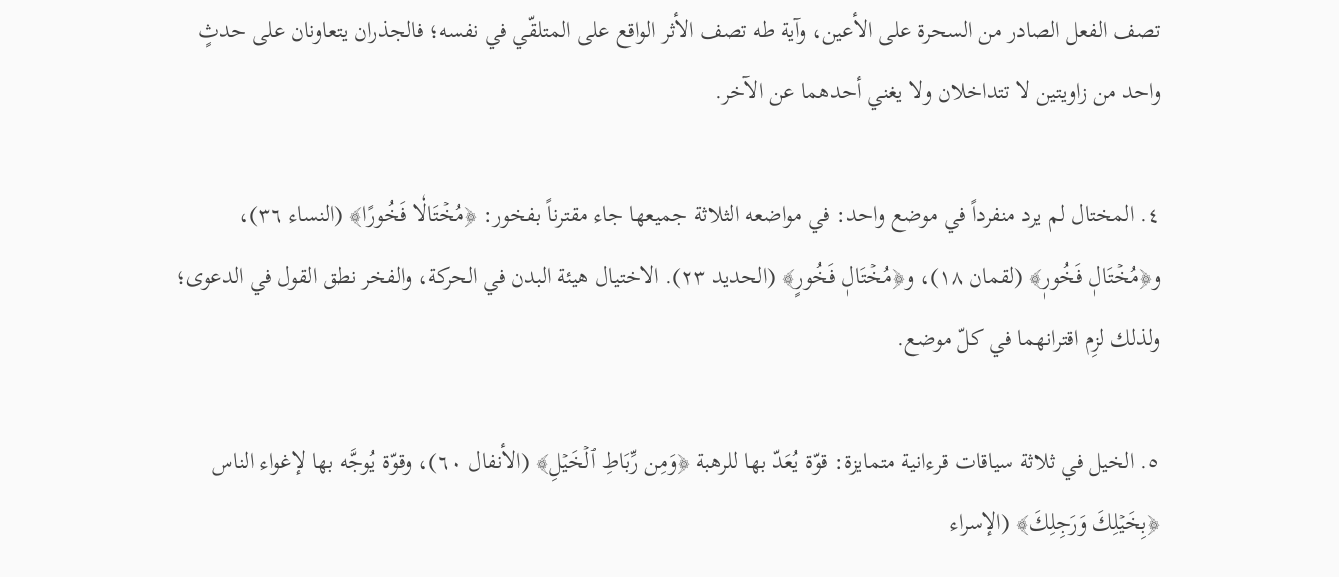تصف الفعل الصادر من السحرة على الأعين، وآية طه تصف الأثر الواقع على المتلقّي في نفسه؛ فالجذران يتعاونان على حدثٍ واحد من زاويتين لا تتداخلان ولا يغني أحدهما عن الآخر.

٤. المختال لم يرد منفرداً في موضع واحد: في مواضعه الثلاثة جميعها جاء مقترناً بفخور: ﴿مُخۡتَالٗا فَخُورًا﴾ (النساء ٣٦)، و﴿مُخۡتَالٖ فَخُورٖ﴾ (لقمان ١٨)، و﴿مُخۡتَالٖ فَخُورٍ﴾ (الحديد ٢٣). الاختيال هيئة البدن في الحركة، والفخر نطق القول في الدعوى؛ ولذلك لزِم اقترانهما في كلّ موضع.

٥. الخيل في ثلاثة سياقات قرءانية متمايزة: قوّة يُعَدّ بها للرهبة ﴿وَمِن رِّبَاطِ ٱلۡخَيۡلِ﴾ (الأنفال ٦٠)، وقوّة يُوجَّه بها لإغواء الناس ﴿بِخَيۡلِكَ وَرَجِلِكَ﴾ (الإسراء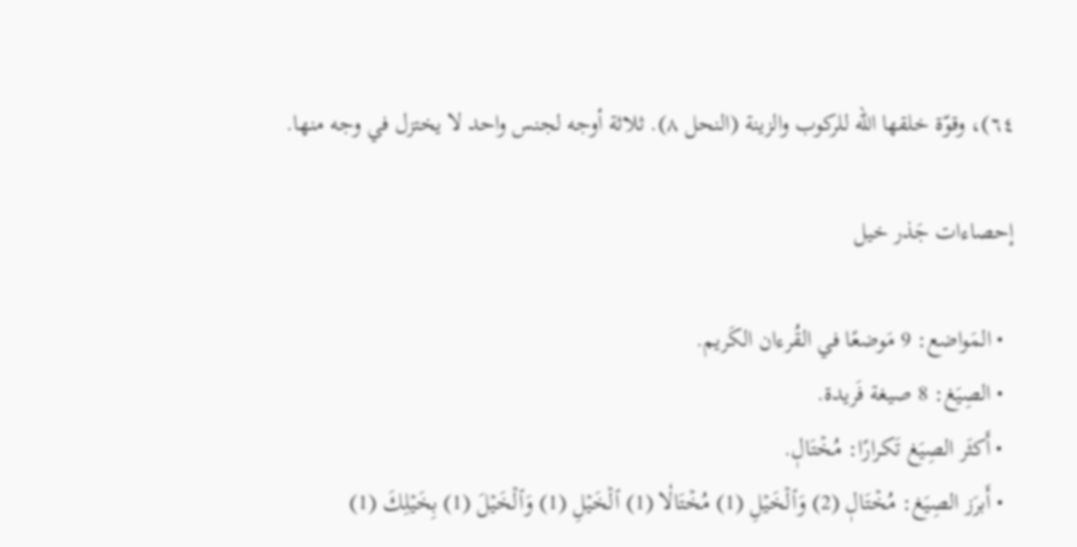٦٤)، وقوّة خلقها الله للركوب والزينة (النحل ٨). ثلاثة أوجه لجنس واحد لا يختزل في وجه منها.

إحصاءات جَذر خيل

  • المَواضع: 9 مَوضعًا في القُرءان الكَريم.
  • الصِيَغ: 8 صيغة فَريدة.
  • أَكثَر الصِيَغ تَكرارًا: مُخۡتَالٖ.
  • أَبرَز الصِيَغ: مُخۡتَالٖ (2) وَٱلۡخَيۡلِ (1) مُخۡتَالٗا (1) ٱلۡخَيۡلِ (1) وَٱلۡخَيۡلَ (1) بِخَيۡلِكَ (1)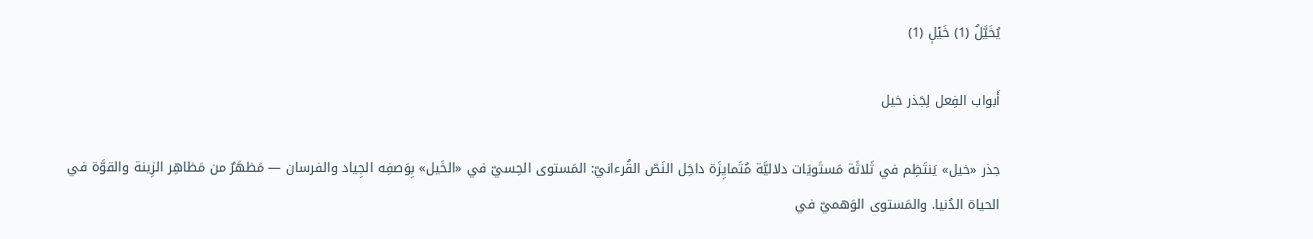يُخَيَّلُ (1) خَيۡلٖ (1)

أَبواب الفِعل لِجَذر خيل

جذر «خيل» يَنتَظِم في ثَلاثَة مَستَويَات دلاليَّة مُتَمايِزَة داخِل النَصّ القُرءانيّ: المَستوى الحِسيّ في «الخَيل» بِوَصفِه الجِياد والفرسان — مَظهَرٌ من مَظاهِر الزِينة والقوَّة في الحياة الدُنيا. والمَستوى الوَهميّ في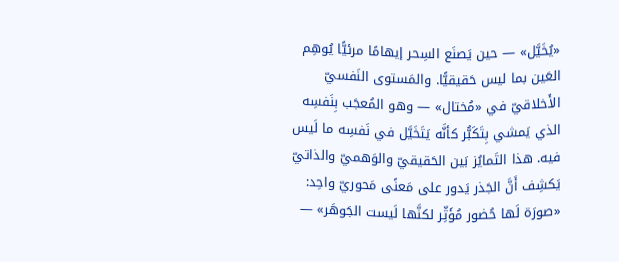«يُخَيَّل» — حين يَصنَع السِحر إيهامًا مرئيًّا يُوهِم العَين بما ليس حَقيقيًّا. والمَستوى النَفسيّ الأَخلاقيّ في «مُختال» — وهو المُعجَب بِنَفسِه الذي يَمشي بِتَكَبُّر كأنَّه يَتَخَيَّل في نَفسِه ما لَيس فيه. هذا التَمايُز بَين الحَقيقيّ والوَهميّ والذاتيّ يَكشِف أَنَّ الجَذر يَدور على مَعنًى مَحوريّ واحِد: «صورَة لَها حُضور مُؤَثِّر لكنَّها لَيست الجَوهَر» —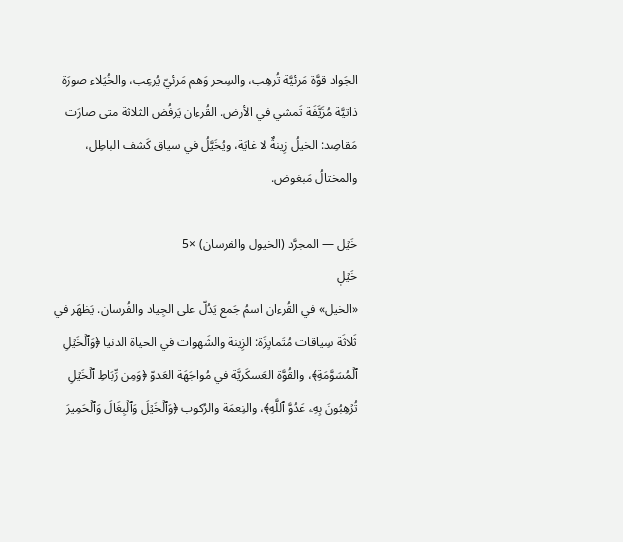الجَواد قوَّة مَرئيَّة تُرهِب، والسِحر وَهم مَرئيّ يُرعِب، والخُيَلاء صورَة ذاتيَّة مُزَيَّفَة تَمشي في الأرض. القُرءان يَرفُض الثلاثة متى صارَت مَقاصِد: الخيلُ زِينةٌ لا غايَة، ويُخَيَّلُ في سياق كَشف الباطِل، والمختالُ مَبغوض.

خَيۡل — المجرَّد (الخيول والفرسان) ×5
خَيۡلٖ
«الخيل» في القُرءان اسمُ جَمع يَدُلّ على الجِياد والفُرسان. يَظهَر في ثَلاثَة سِياقات مُتَمايِزَة: الزِينة والشَهوات في الحياة الدنيا ﴿وَٱلۡخَيۡلِ ٱلۡمُسَوَّمَةِ﴾، والقُوَّة العَسكَريَّة في مُواجَهَة العَدوّ ﴿وَمِن رِّبَاطِ ٱلۡخَيۡلِ تُرۡهِبُونَ بِهِۦ عَدُوَّ ٱللَّهِ﴾، والنِعمَة والرُكوب ﴿وَٱلۡخَيۡلَ وَٱلۡبِغَالَ وَٱلۡحَمِيرَ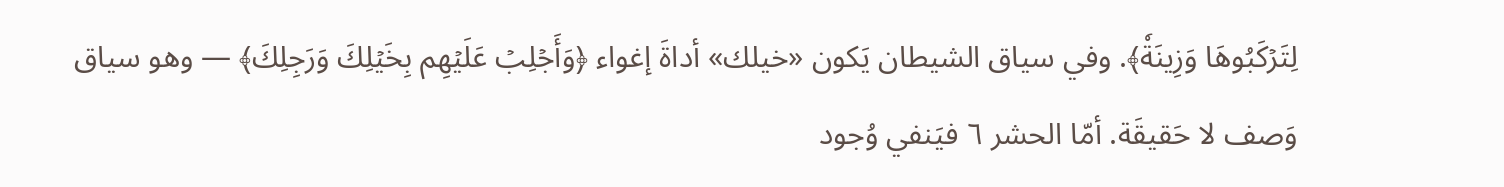لِتَرۡكَبُوهَا وَزِينَةٗ﴾. وفي سياق الشيطان يَكون «خيلك» أداةَ إغواء ﴿وَأَجۡلِبۡ عَلَيۡهِم بِخَيۡلِكَ وَرَجِلِكَ﴾ — وهو سياق وَصف لا حَقيقَة. أمّا الحشر ٦ فيَنفي وُجود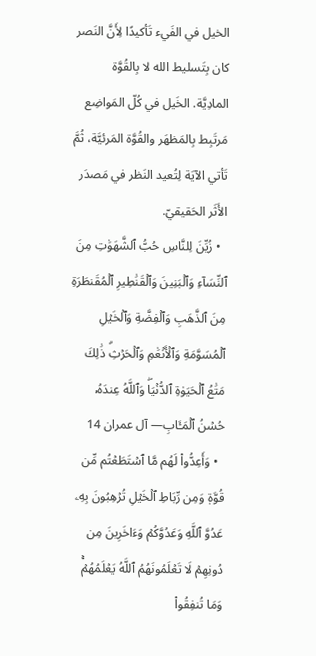الخيل في الفَيء تَأكيدًا لِأَنَّ النَصر كان بِتَسليط الله لا بِالقُوَّة المادِيَّة. الخَيل في كُلّ المَواضِع مَرتَبِط بِالمَظهَر والقُوَّة المَرئيَّة، ثُمَّ تَأتي الآيَة لِتُعيد النَظر في مَصدَر الأَثَر الحَقيقيّ.
  • زُيِّنَ لِلنَّاسِ حُبُّ ٱلشَّهَوَٰتِ مِنَ ٱلنِّسَآءِ وَٱلۡبَنِينَ وَٱلۡقَنَٰطِيرِ ٱلۡمُقَنطَرَةِ مِنَ ٱلذَّهَبِ وَٱلۡفِضَّةِ وَٱلۡخَيۡلِ ٱلۡمُسَوَّمَةِ وَٱلۡأَنۡعَٰمِ وَٱلۡحَرۡثِۗ ذَٰلِكَ مَتَٰعُ ٱلۡحَيَوٰةِ ٱلدُّنۡيَاۖ وَٱللَّهُ عِندَهُۥ حُسۡنُ ٱلۡمَـَٔابِ— آل عمران 14
  • وَأَعِدُّواْ لَهُم مَّا ٱسۡتَطَعۡتُم مِّن قُوَّةٖ وَمِن رِّبَاطِ ٱلۡخَيۡلِ تُرۡهِبُونَ بِهِۦ عَدُوَّ ٱللَّهِ وَعَدُوَّكُمۡ وَءَاخَرِينَ مِن دُونِهِمۡ لَا تَعۡلَمُونَهُمُ ٱللَّهُ يَعۡلَمُهُمۡۚ وَمَا تُنفِقُواْ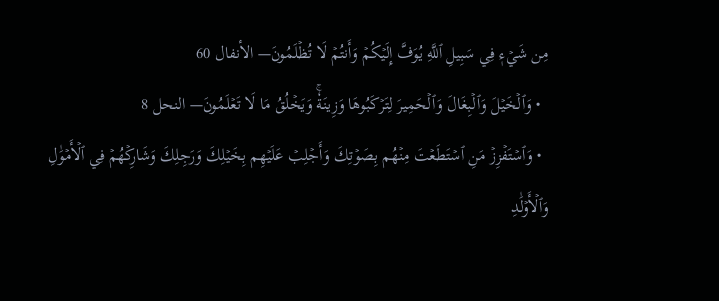مِن شَيۡءٖ فِي سَبِيلِ ٱللَّهِ يُوَفَّ إِلَيۡكُمۡ وَأَنتُمۡ لَا تُظۡلَمُونَ— الأنفال 60
  • وَٱلۡخَيۡلَ وَٱلۡبِغَالَ وَٱلۡحَمِيرَ لِتَرۡكَبُوهَا وَزِينَةٗۚ وَيَخۡلُقُ مَا لَا تَعۡلَمُونَ— النحل 8
  • وَٱسۡتَفۡزِزۡ مَنِ ٱسۡتَطَعۡتَ مِنۡهُم بِصَوۡتِكَ وَأَجۡلِبۡ عَلَيۡهِم بِخَيۡلِكَ وَرَجِلِكَ وَشَارِكۡهُمۡ فِي ٱلۡأَمۡوَٰلِ وَٱلۡأَوۡلَٰدِ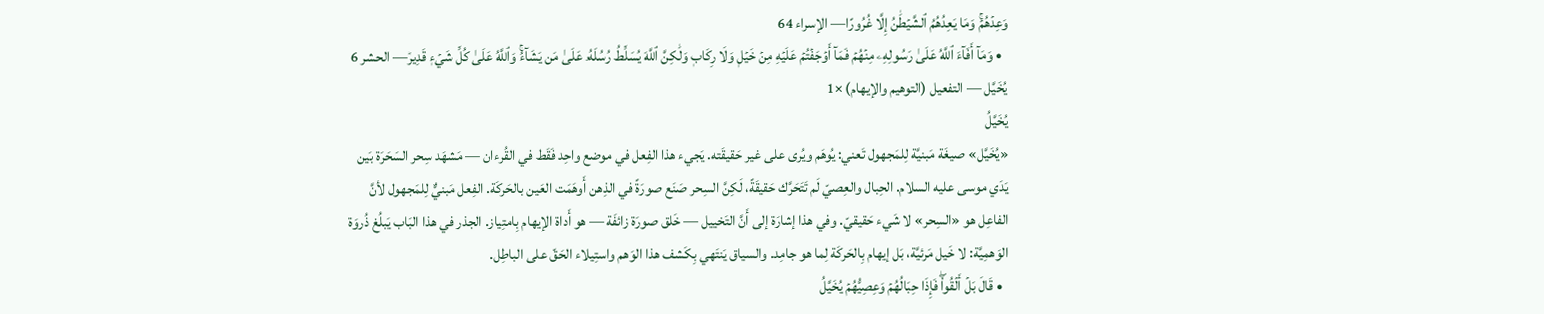وَعِدۡهُمۡۚ وَمَا يَعِدُهُمُ ٱلشَّيۡطَٰنُ إِلَّا غُرُورًا— الإسراء 64
  • وَمَآ أَفَآءَ ٱللَّهُ عَلَىٰ رَسُولِهِۦ مِنۡهُمۡ فَمَآ أَوۡجَفۡتُمۡ عَلَيۡهِ مِنۡ خَيۡلٖ وَلَا رِكَابٖ وَلَٰكِنَّ ٱللَّهَ يُسَلِّطُ رُسُلَهُۥ عَلَىٰ مَن يَشَآءُۚ وَٱللَّهُ عَلَىٰ كُلِّ شَيۡءٖ قَدِيرٞ— الحشر 6
يُخَيَّل — التفعيل (التوهيم والإيهام) ×1
يُخَيَّلُ
«يُخَيَّل» صيغَة مَبنيَّة لِلمَجهول تَعني: يُوهَم ويُرى على غير حَقيقَته. يَجيء هذا الفِعل في موضع واحِد فَقَط في القُرءان — مَشهَد سِحر السَحَرَة بَين يَدَي موسى عليه السلام. الحِبال والعِصيّ لَم تَتَحَرَّك حَقيقَةً، لَكِنَّ السِحر صَنَع صورَةً في الذِهن أَوهَمَت العَين بالحَركَة. الفِعل مَبنيٌّ لِلمَجهول لأنَّ الفاعِل هو «السِحر» لا شَيء حَقيقيّ. وفي هذا إشارَة إلى أَنَّ التَخييل — خَلق صورَة زائفَة — هو أَداة الإيهام بِامتِياز. الجذر في هذا البَاب يَبلُغ ذُروَة الوَهمِيَّة: لا خَيل مَرئيَّة، بَل إيهام بِالحَركَة لِما هو جامِد. والسياق يَنتَهي بِكَشف هذا الوَهم واستِيلاء الحَقّ على الباطِل.
  • قَالَ بَلۡ أَلۡقُواْۖ فَإِذَا حِبَالُهُمۡ وَعِصِيُّهُمۡ يُخَيَّلُ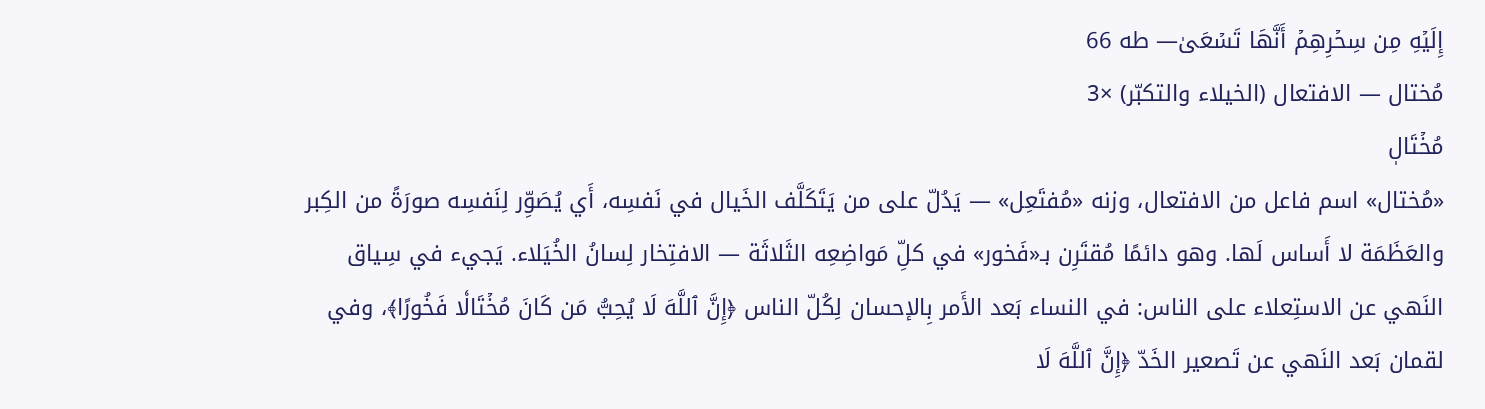إِلَيۡهِ مِن سِحۡرِهِمۡ أَنَّهَا تَسۡعَىٰ— طه 66
مُختال — الافتعال (الخيلاء والتكبّر) ×3
مُخۡتَالٖ
«مُختال» اسم فاعل من الافتعال، وزنه «مُفتَعِل» — يَدُلّ على من يَتَكَلَّف الخَيال في نَفسِه، أَي يُصَوِّر لِنَفسِه صورَةً من الكِبر والعَظَمَة لا أَساس لَها. وهو دائمًا مُقتَرِن بـ«فَخور» في كلِّ مَواضِعِه الثَلاثَة — الافتِخار لِسانُ الخُيَلاء. يَجيء في سِياق النَهي عن الاستِعلاء على الناس: في النساء بَعد الأَمر بِالإحسان لِكُلّ الناس ﴿إِنَّ ٱللَّهَ لَا يُحِبُّ مَن كَانَ مُخۡتَالٗا فَخُورًا﴾، وفي لقمان بَعد النَهي عن تَصعير الخَدّ ﴿إِنَّ ٱللَّهَ لَا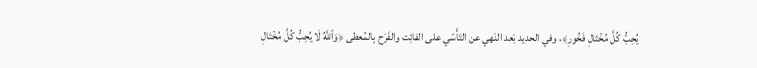يُحِبُّ كُلَّ مُخۡتَالٖ فَخُورٖ﴾، وفي الحديد بَعد النَهي عن التَأَسّي على الفائِت والفَرَح بِالمُعطى ﴿وَٱللَّهُ لَا يُحِبُّ كُلَّ مُخۡتَالٖ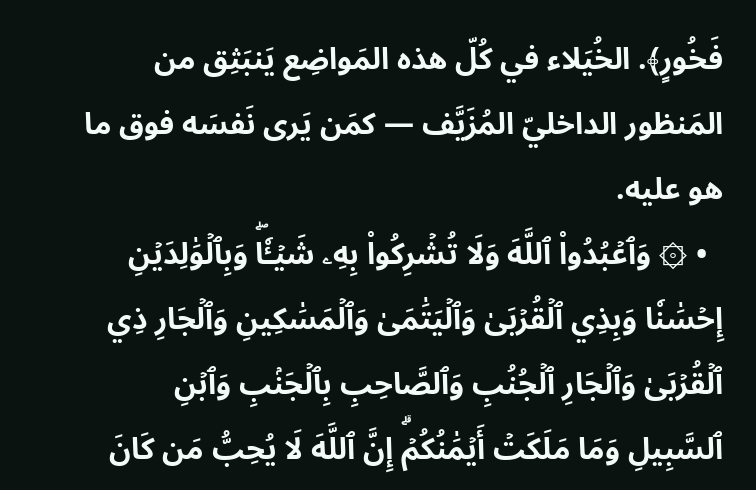فَخُورٍ﴾. الخُيَلاء في كُلّ هذه المَواضِع يَنبَثِق من المَنظور الداخليّ المُزَيَّف — كمَن يَرى نَفسَه فوق ما هو عليه.
  • ۞ وَٱعۡبُدُواْ ٱللَّهَ وَلَا تُشۡرِكُواْ بِهِۦ شَيۡـٔٗاۖ وَبِٱلۡوَٰلِدَيۡنِ إِحۡسَٰنٗا وَبِذِي ٱلۡقُرۡبَىٰ وَٱلۡيَتَٰمَىٰ وَٱلۡمَسَٰكِينِ وَٱلۡجَارِ ذِي ٱلۡقُرۡبَىٰ وَٱلۡجَارِ ٱلۡجُنُبِ وَٱلصَّاحِبِ بِٱلۡجَنۢبِ وَٱبۡنِ ٱلسَّبِيلِ وَمَا مَلَكَتۡ أَيۡمَٰنُكُمۡۗ إِنَّ ٱللَّهَ لَا يُحِبُّ مَن كَانَ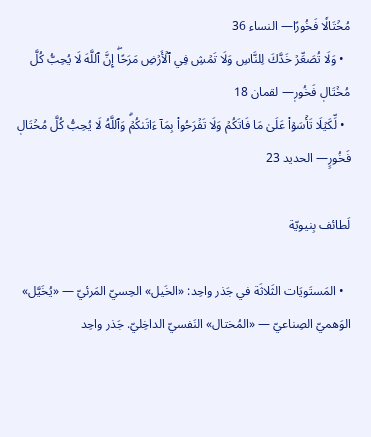مُخۡتَالٗا فَخُورًا— النساء 36
  • وَلَا تُصَعِّرۡ خَدَّكَ لِلنَّاسِ وَلَا تَمۡشِ فِي ٱلۡأَرۡضِ مَرَحًاۖ إِنَّ ٱللَّهَ لَا يُحِبُّ كُلَّ مُخۡتَالٖ فَخُورٖ— لقمان 18
  • لِّكَيۡلَا تَأۡسَوۡاْ عَلَىٰ مَا فَاتَكُمۡ وَلَا تَفۡرَحُواْ بِمَآ ءَاتَىٰكُمۡۗ وَٱللَّهُ لَا يُحِبُّ كُلَّ مُخۡتَالٖ فَخُورٍ— الحديد 23

لَطائف بِنيويّة

  • المَستَويَات الثَلاثَة في جَذر واحِد: «الخَيل» الحِسيّ المَرئيّ — «يُخَيَّل» الوَهميّ الصِناعيّ — «المُختال» النَفسيّ الداخِليّ. جَذر واحِد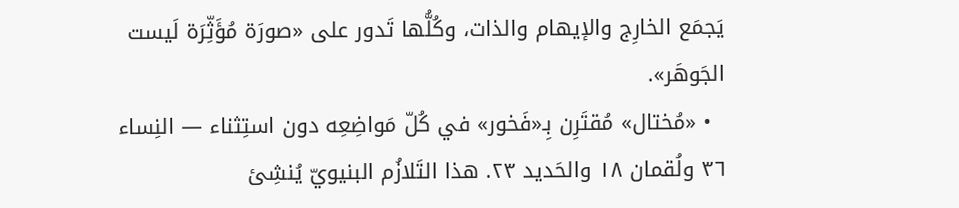يَجمَع الخارِج والإيهام والذات، وكُلُّها تَدور على «صورَة مُؤَثِّرَة لَيست الجَوهَر».
  • «مُختال» مُقتَرِن بِـ«فَخور» في كُلّ مَواضِعِه دون استِثناء — النِساء ٣٦ ولُقمان ١٨ والحَديد ٢٣. هذا التَلازُم البنيويّ يُنشِئ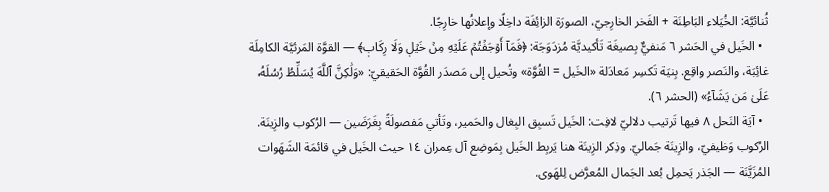ثُنائيَّة: الخُيَلاء البَاطِنَة + الفَخر الخارِجيّ، الصورَة الزائِفَة داخِلًا وإعلانُها خارِجًا.
  • الخَيل في الحَشر ٦ مَنفيٌّ بِصيغَة تَأكيديَّة مُزدَوَجَة: ﴿فَمَآ أَوۡجَفۡتُمۡ عَلَيۡهِ مِنۡ خَيۡلٖ وَلَا رِكَابٖ﴾ — القوَّة المَرئيَّة الكامِلَة غائِبَة، والنَصر واقِع. بِنيَة تَكسِر مَعادَلة «الخَيل = القُوَّة» وتُحيل إلى مَصدَر القُوَّة الحَقيقيّ: «وَلَٰكِنَّ ٱللَّهَ يُسَلِّطُ رُسُلَهُۥ عَلَىٰ مَن يَشَآءُ» (الحشر ٦).
  • آيَة النَحل ٨ فيها تَرتيب دلاليّ لافِت: الخَيل تَسبِق البِغال والحَمير، وتَأتي مَفصولَةً بِغَرَضَين — الرُكوب والزِينَة. الرُكوب وَظيفيّ، والزِينَة جَماليّ. وذِكر الزِينَة هنا يَربِط الخَيل بِمَوضِع آل عِمران ١٤ حيث الخَيل في قائمَة الشَهَوات المُزَيَّنَة — الجَذر يَحمِل بُعد الجَمال المُعرَّض لِلهَوى.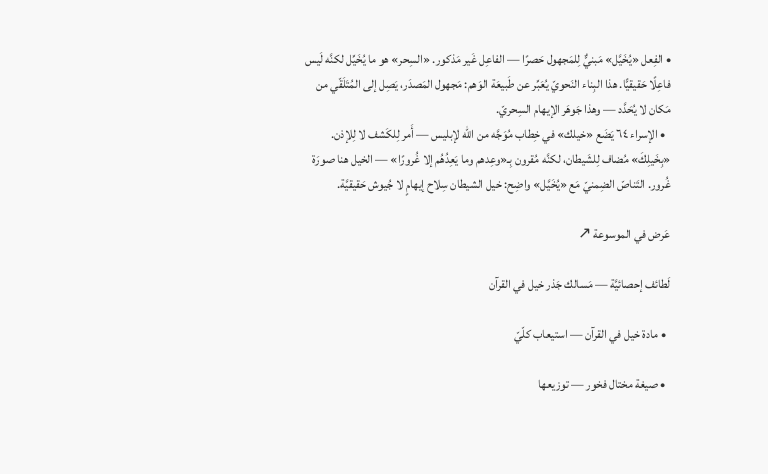• الفِعل «يُخَيَّل» مَبنيٌّ لِلمَجهول حَصرًا — الفاعِل غَير مَذكور. «السِحر» هو ما يُخَيِّل لكنَّه لَيس فاعِلًا حَقيقيًّا. هذا البِناء النَحويّ يُعَبِّر عن طَبيعَة الوَهم: مَجهول المَصدَر، يَصِل إلى المُتَلَقّي من مَكان لا يُحَدَّد — وهذا جَوهَر الإيهام السِحريّ.
  • الإسراء ٦٤ يَضَع «خيلك» في خِطاب مُوَجَّه من الله لإبليس — أَمر لِلكَشف لا لِلإذن. «بِخَيلِكَ» مُضاف لِلشَيطان، لكنَّه مُقرون بِـ«وعِدهم وما يَعِدُهُم إلا غُرورًا» — الخيل هنا صورَة غُرور. التَناصّ الضِمنيّ مَع «يُخَيَّل» واضِح: خيل الشيطان سِلاح إيهامٍ لا جُيوش حَقيقيَّة.

عَرض في الموسوعة ↗

لَطائف إحصائيَّة — مَسالك جَذر خيل في القرآن

  • مادة خيل في القرآن — استيعاب كلّيّ

  • صيغة مختال فخور — توزيعها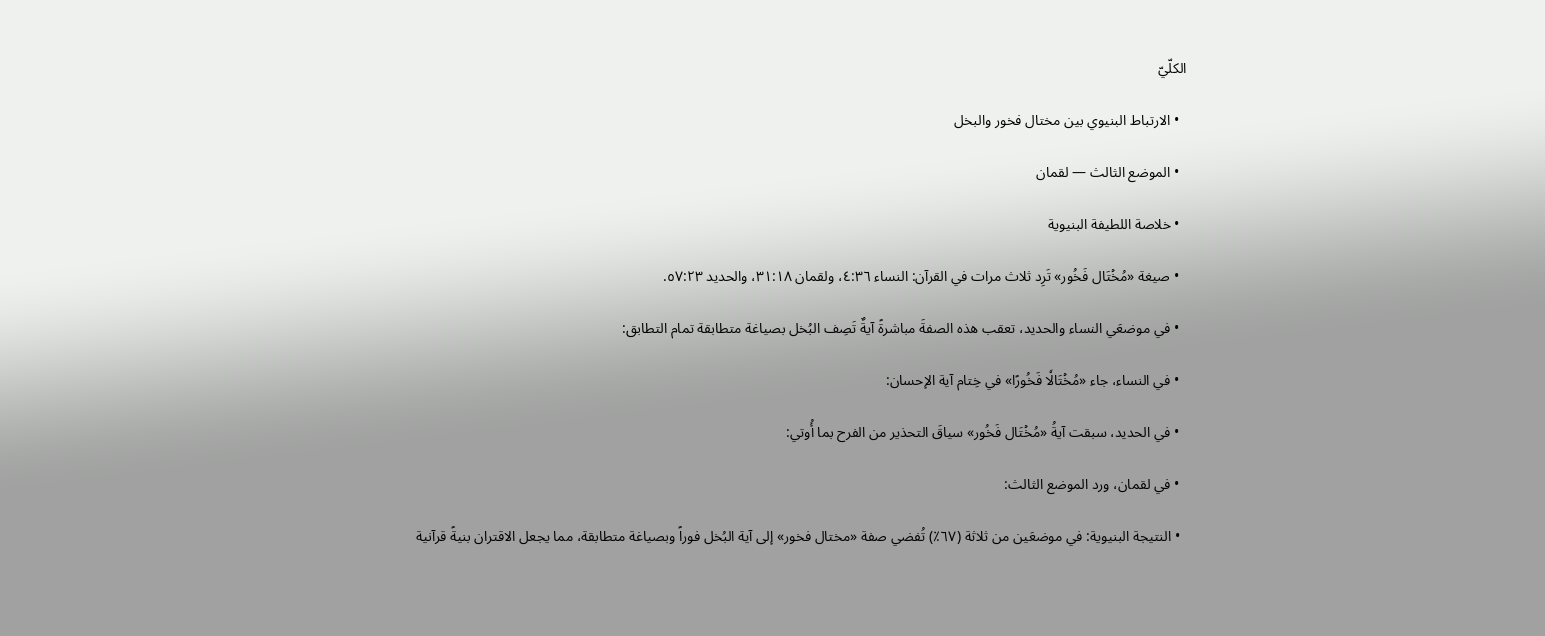الكلّيّ

  • الارتباط البنيوي بين مختال فخور والبخل

  • الموضع الثالث — لقمان

  • خلاصة اللطيفة البنيوية

  • صيغة «مُخۡتَال فَخُور» تَرِد ثلاث مرات في القرآن: النساء ٤:٣٦، ولقمان ٣١:١٨، والحديد ٥٧:٢٣.

  • في موضعَي النساء والحديد، تعقب هذه الصفةَ مباشرةً آيةٌ تَصِف البُخل بصياغة متطابقة تمام التطابق:

  • في النساء، جاء «مُخۡتَالٗا فَخُورًا» في خِتام آية الإحسان:

  • في الحديد، سبقت آيةُ «مُخۡتَال فَخُور» سياقَ التحذير من الفرح بما أُوتي:

  • في لقمان، ورد الموضع الثالث:

  • النتيجة البنيوية: في موضعَين من ثلاثة (٦٧٪) تُفضي صفة «مختال فخور» إلى آية البُخل فوراً وبصياغة متطابقة، مما يجعل الاقتران بنيةً قرآنية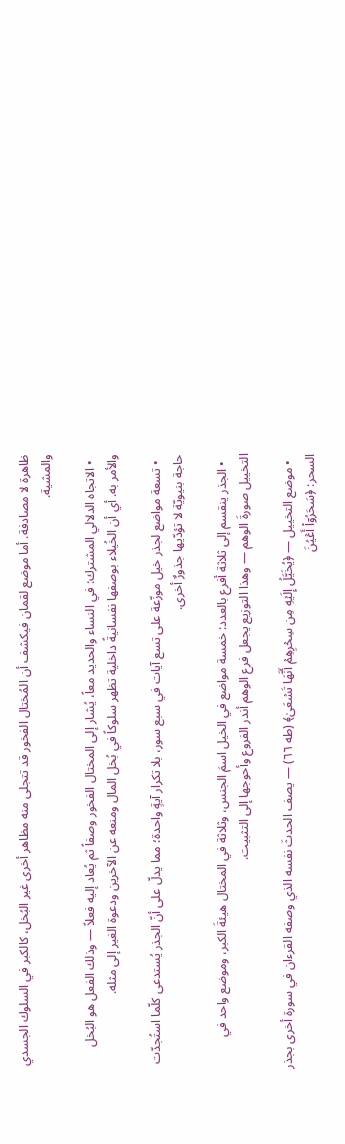ظاهرة لا مصادفة. أما موضع لقمان فيكشف أن المُختال الفخور قد تتجلى منه مظاهر أخرى غير البُخل، كالكبر في السلوك الجسدي والمشية.

  • الاتجاه الدلالي المشترك: في النساء والحديد معاً، يُشار إلى المختال الفخور وصفاً ثم يُعاد إليه فعلاً — وذلك الفعل هو البُخل والأمر به. أي أن الخُيلاء بوصفها نفسانيةً داخلية تظهر سلوكاً في بُخل المال ومنعه عن الآخرين ودعوة الغير إلى مثله.

  • تسعة مواضع لجذر خيل موزّعة على تسع آيات في سبع سور، بلا تكرار آيةٍ واحدة؛ مما يدلّ على أنّ الجذر يُستدعى كلّما استُجدّت حاجة بنيويّة لا تؤدّيها جذورٌ أخرى.

  • الجذر ينقسم إلى ثلاثة أفرع بالعدد: خمسة مواضع في الخيل اسمَ الجنس، وثلاثة في المختال هيئةَ الكبر، وموضع واحد في التخييل صورةَ الوهم — وهذا التوزيع يجعل فرع الوهم أندر الفروع وأحوجها إلى التثبيت.

  • موضع التخييل — ﴿يُخَيَّلُ إِلَيۡهِ مِن سِحۡرِهِمۡ أَنَّهَا تَسۡعَىٰ﴾ (طه ٦٦) — يصف الحدثَ نفسه الذي وصفه القرءان في سورة أخرى بجذر السحر: ﴿سَحَرُوٓاْ أَعۡيُنَ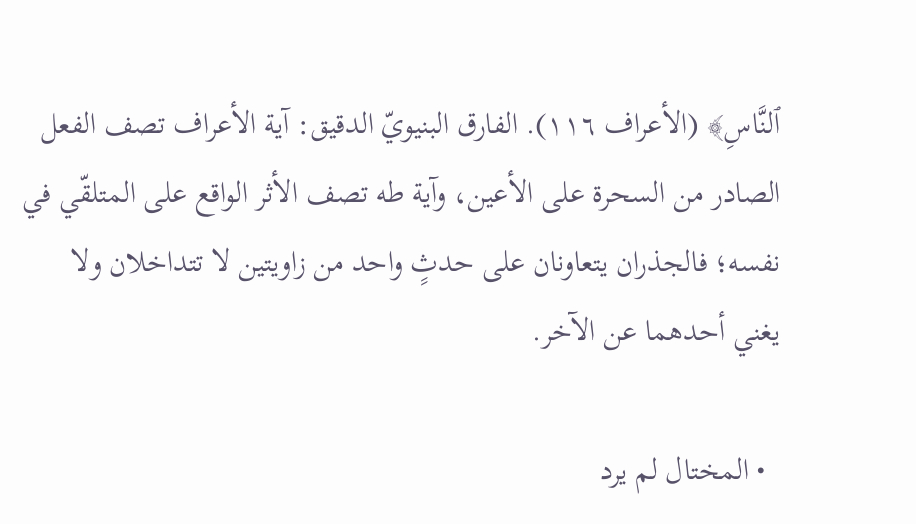ٱلنَّاسِ﴾ (الأعراف ١١٦). الفارق البنيويّ الدقيق: آية الأعراف تصف الفعل الصادر من السحرة على الأعين، وآية طه تصف الأثر الواقع على المتلقّي في نفسه؛ فالجذران يتعاونان على حدثٍ واحد من زاويتين لا تتداخلان ولا يغني أحدهما عن الآخر.

  • المختال لم يرد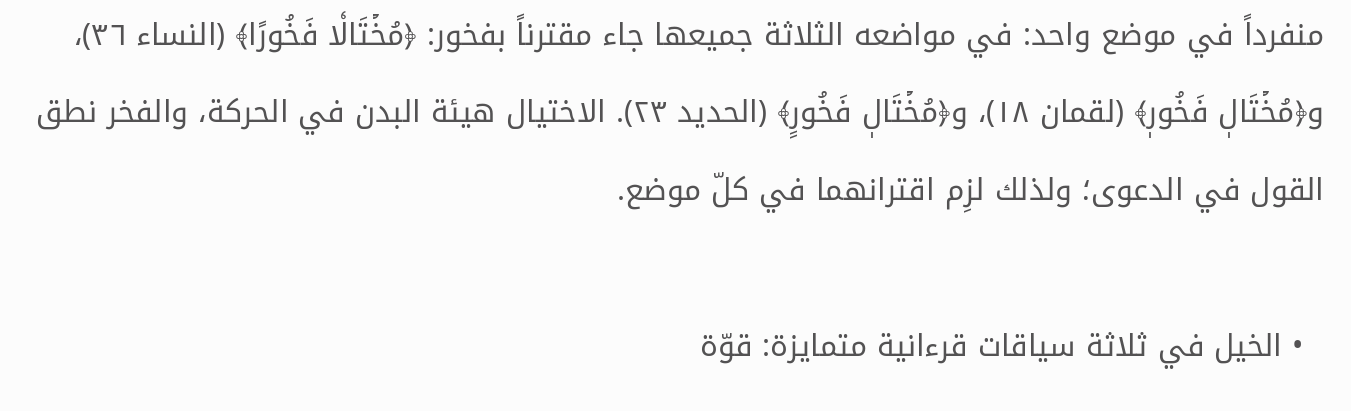منفرداً في موضع واحد: في مواضعه الثلاثة جميعها جاء مقترناً بفخور: ﴿مُخۡتَالٗا فَخُورًا﴾ (النساء ٣٦)، و﴿مُخۡتَالٖ فَخُورٖ﴾ (لقمان ١٨)، و﴿مُخۡتَالٖ فَخُورٍ﴾ (الحديد ٢٣). الاختيال هيئة البدن في الحركة، والفخر نطق القول في الدعوى؛ ولذلك لزِم اقترانهما في كلّ موضع.

  • الخيل في ثلاثة سياقات قرءانية متمايزة: قوّة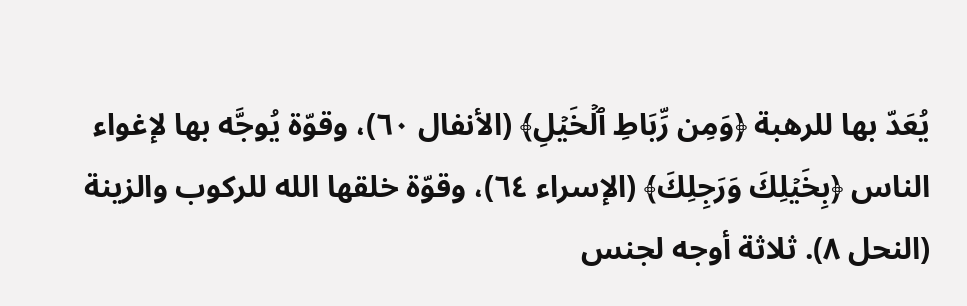يُعَدّ بها للرهبة ﴿وَمِن رِّبَاطِ ٱلۡخَيۡلِ﴾ (الأنفال ٦٠)، وقوّة يُوجَّه بها لإغواء الناس ﴿بِخَيۡلِكَ وَرَجِلِكَ﴾ (الإسراء ٦٤)، وقوّة خلقها الله للركوب والزينة (النحل ٨). ثلاثة أوجه لجنس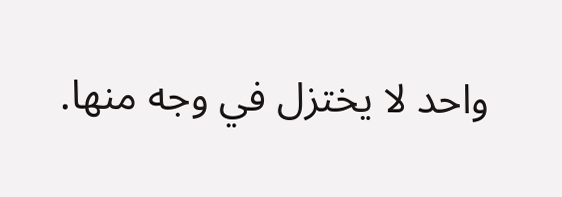واحد لا يختزل في وجه منها.